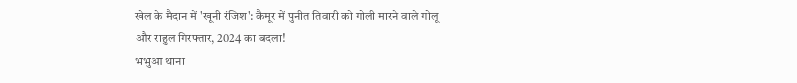खेल के मैदान में 'खूनी रंजिश': कैमूर में पुनीत तिवारी को गोली मारने वाले गोलू और राहुल गिरफ्तार, 2024 का बदला!
भभुआ थाना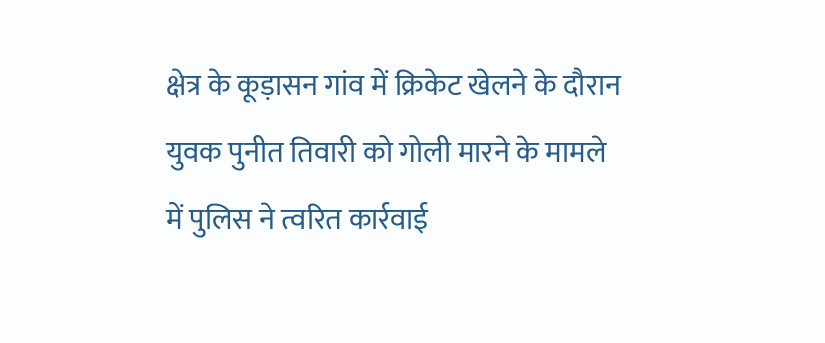क्षेत्र के कूड़ासन गांव में क्रिकेट खेलने के दौरान युवक पुनीत तिवारी को गोली मारने के मामले में पुलिस ने त्वरित कार्रवाई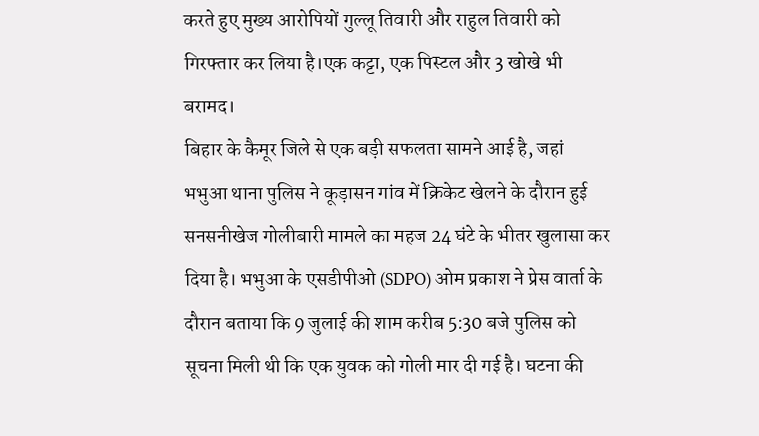करते हुए मुख्य आरोपियों गुल्लू तिवारी और राहुल तिवारी को गिरफ्तार कर लिया है।एक कट्टा, एक पिस्टल और 3 खोखे भी बरामद।
बिहार के कैमूर जिले से एक बड़ी सफलता सामने आई है, जहां भभुआ थाना पुलिस ने कूड़ासन गांव में क्रिकेट खेलने के दौरान हुई सनसनीखेज गोलीबारी मामले का महज 24 घंटे के भीतर खुलासा कर दिया है। भभुआ के एसडीपीओ (SDPO) ओम प्रकाश ने प्रेस वार्ता के दौरान बताया कि 9 जुलाई की शाम करीब 5:30 बजे पुलिस को सूचना मिली थी कि एक युवक को गोली मार दी गई है। घटना की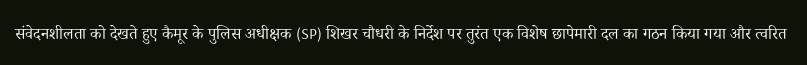संवेदनशीलता को देखते हुए कैमूर के पुलिस अधीक्षक (SP) शिखर चौधरी के निर्देश पर तुरंत एक विशेष छापेमारी दल का गठन किया गया और त्वरित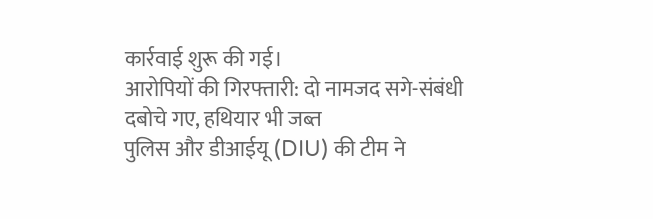कार्रवाई शुरू की गई।
आरोपियों की गिरफ्तारी: दो नामजद सगे-संबंधी दबोचे गए, हथियार भी जब्त
पुलिस और डीआईयू (DIU) की टीम ने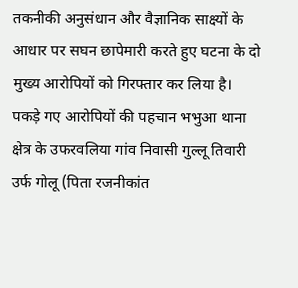तकनीकी अनुसंधान और वैज्ञानिक साक्ष्यों के आधार पर सघन छापेमारी करते हुए घटना के दो मुख्य आरोपियों को गिरफ्तार कर लिया है। पकड़े गए आरोपियों की पहचान भभुआ थाना क्षेत्र के उफरवलिया गांव निवासी गुल्लू तिवारी उर्फ गोलू (पिता रजनीकांत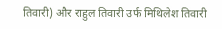तिवारी) और राहुल तिवारी उर्फ मिथिलेश तिवारी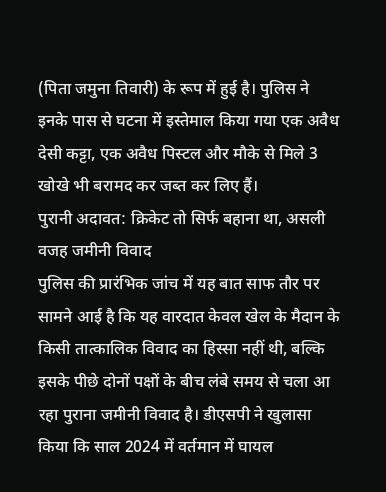(पिता जमुना तिवारी) के रूप में हुई है। पुलिस ने इनके पास से घटना में इस्तेमाल किया गया एक अवैध देसी कट्टा, एक अवैध पिस्टल और मौके से मिले 3 खोखे भी बरामद कर जब्त कर लिए हैं।
पुरानी अदावत: क्रिकेट तो सिर्फ बहाना था, असली वजह जमीनी विवाद
पुलिस की प्रारंभिक जांच में यह बात साफ तौर पर सामने आई है कि यह वारदात केवल खेल के मैदान के किसी तात्कालिक विवाद का हिस्सा नहीं थी, बल्कि इसके पीछे दोनों पक्षों के बीच लंबे समय से चला आ रहा पुराना जमीनी विवाद है। डीएसपी ने खुलासा किया कि साल 2024 में वर्तमान में घायल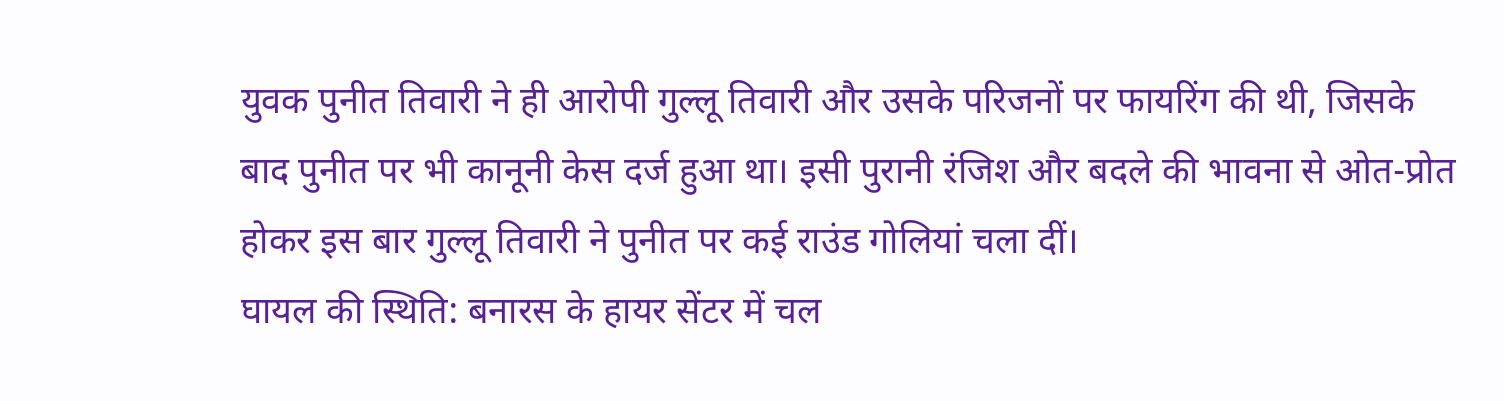युवक पुनीत तिवारी ने ही आरोपी गुल्लू तिवारी और उसके परिजनों पर फायरिंग की थी, जिसके बाद पुनीत पर भी कानूनी केस दर्ज हुआ था। इसी पुरानी रंजिश और बदले की भावना से ओत-प्रोत होकर इस बार गुल्लू तिवारी ने पुनीत पर कई राउंड गोलियां चला दीं।
घायल की स्थिति: बनारस के हायर सेंटर में चल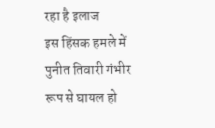रहा है इलाज
इस हिंसक हमले में पुनीत तिवारी गंभीर रूप से घायल हो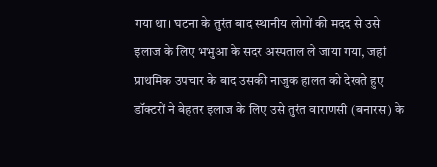गया था। घटना के तुरंत बाद स्थानीय लोगों की मदद से उसे इलाज के लिए भभुआ के सदर अस्पताल ले जाया गया, जहां प्राथमिक उपचार के बाद उसकी नाजुक हालत को देखते हुए डॉक्टरों ने बेहतर इलाज के लिए उसे तुरंत वाराणसी (बनारस) के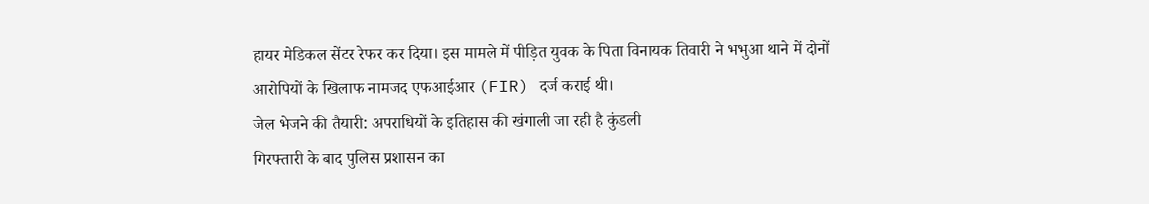हायर मेडिकल सेंटर रेफर कर दिया। इस मामले में पीड़ित युवक के पिता विनायक तिवारी ने भभुआ थाने में दोनों आरोपियों के खिलाफ नामजद एफआईआर (FIR) दर्ज कराई थी।
जेल भेजने की तैयारी: अपराधियों के इतिहास की खंगाली जा रही है कुंडली
गिरफ्तारी के बाद पुलिस प्रशासन का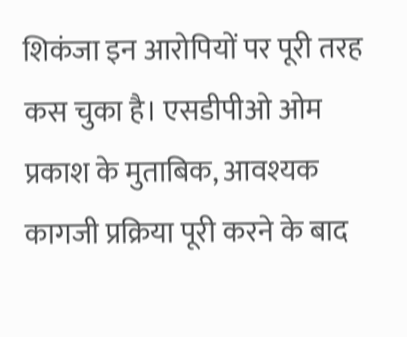शिकंजा इन आरोपियों पर पूरी तरह कस चुका है। एसडीपीओ ओम प्रकाश के मुताबिक, आवश्यक कागजी प्रक्रिया पूरी करने के बाद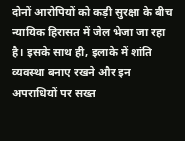दोनों आरोपियों को कड़ी सुरक्षा के बीच न्यायिक हिरासत में जेल भेजा जा रहा है। इसके साथ ही, इलाके में शांति व्यवस्था बनाए रखने और इन अपराधियों पर सख्त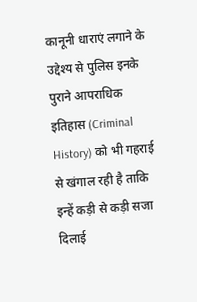कानूनी धाराएं लगाने के उद्देश्य से पुलिस इनके पुराने आपराधिक इतिहास (Criminal History) को भी गहराई से खंगाल रही है ताकि इन्हें कड़ी से कड़ी सजा दिलाई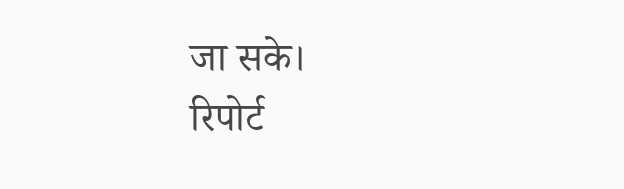जा सके।
रिपोर्ट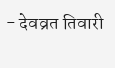- देवव्रत तिवारी